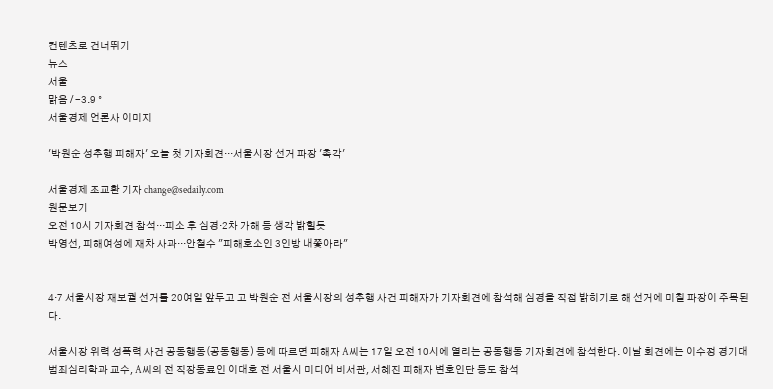컨텐츠로 건너뛰기
뉴스
서울
맑음 / -3.9 °
서울경제 언론사 이미지

'박원순 성추행 피해자' 오늘 첫 기자회견···서울시장 선거 파장 '촉각'

서울경제 조교환 기자 change@sedaily.com
원문보기
오전 10시 기자회견 참석···피소 후 심경·2차 가해 등 생각 밝힐듯
박영선, 피해여성에 재차 사과···안철수 "피해호소인 3인방 내쫓아라"


4·7 서울시장 재보궐 선거를 20여일 앞두고 고 박원순 전 서울시장의 성추행 사건 피해자가 기자회견에 참석해 심경을 직접 밝히기로 해 선거에 미칠 파장이 주목된다.

서울시장 위력 성폭력 사건 공동행동(공동행동) 등에 따르면 피해자 A씨는 17일 오전 10시에 열리는 공동행동 기자회견에 참석한다. 이날 회견에는 이수정 경기대 범죄심리학과 교수, A씨의 전 직장동료인 이대호 전 서울시 미디어 비서관, 서혜진 피해자 변호인단 등도 참석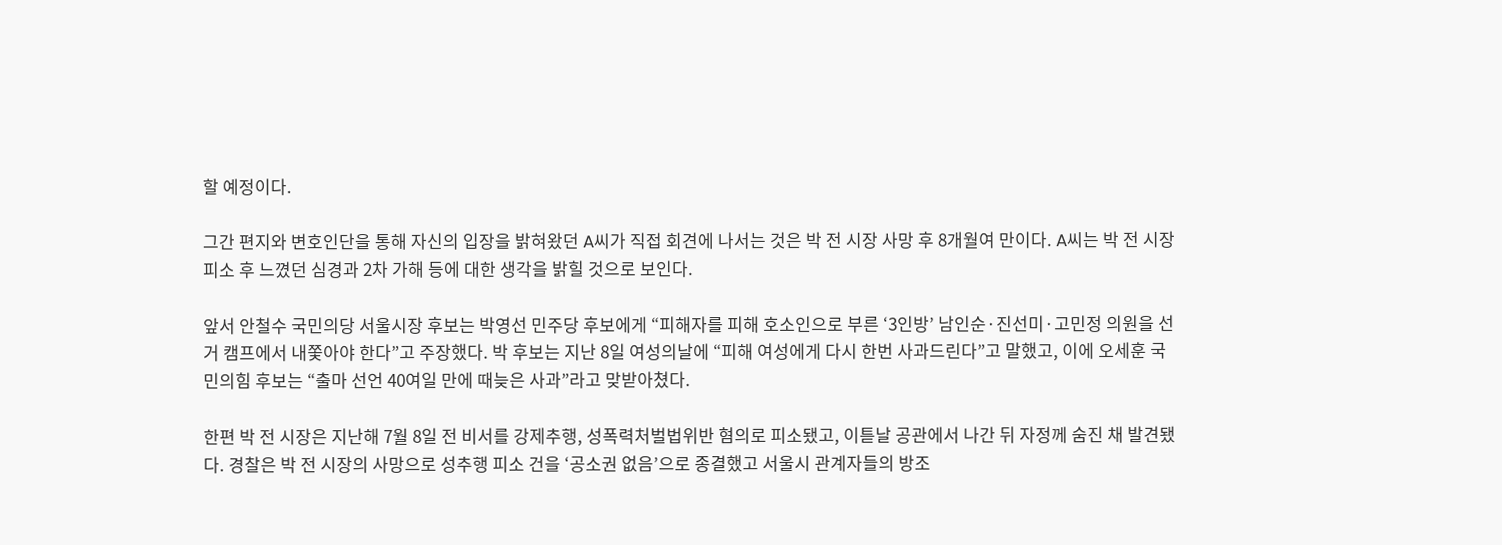할 예정이다.

그간 편지와 변호인단을 통해 자신의 입장을 밝혀왔던 A씨가 직접 회견에 나서는 것은 박 전 시장 사망 후 8개월여 만이다. A씨는 박 전 시장 피소 후 느꼈던 심경과 2차 가해 등에 대한 생각을 밝힐 것으로 보인다.

앞서 안철수 국민의당 서울시장 후보는 박영선 민주당 후보에게 “피해자를 피해 호소인으로 부른 ‘3인방’ 남인순·진선미·고민정 의원을 선거 캠프에서 내쫓아야 한다”고 주장했다. 박 후보는 지난 8일 여성의날에 “피해 여성에게 다시 한번 사과드린다”고 말했고, 이에 오세훈 국민의힘 후보는 “출마 선언 40여일 만에 때늦은 사과”라고 맞받아쳤다.

한편 박 전 시장은 지난해 7월 8일 전 비서를 강제추행, 성폭력처벌법위반 혐의로 피소됐고, 이튿날 공관에서 나간 뒤 자정께 숨진 채 발견됐다. 경찰은 박 전 시장의 사망으로 성추행 피소 건을 ‘공소권 없음’으로 종결했고 서울시 관계자들의 방조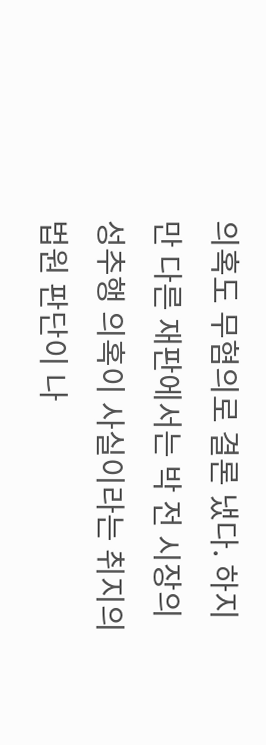의혹도 무혐의로 결론 냈다. 하지만 다른 재판에서는 박 전 시장의 성추행 의혹이 사실이라는 취지의 법원 판단이 나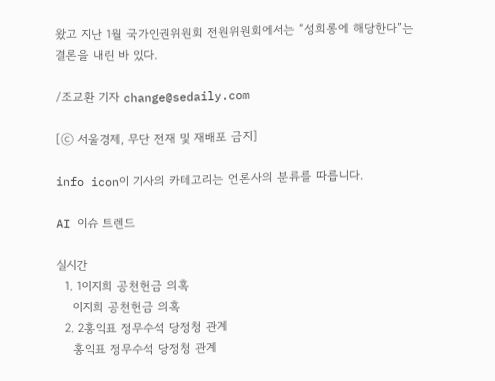왔고 지난 1월 국가인권위원회 전원위원회에서는 “성희롱에 해당한다”는 결론을 내린 바 있다.

/조교환 기자 change@sedaily.com

[ⓒ 서울경제, 무단 전재 및 재배포 금지]

info icon이 기사의 카테고리는 언론사의 분류를 따릅니다.

AI 이슈 트렌드

실시간
  1. 1이지희 공천헌금 의혹
    이지희 공천헌금 의혹
  2. 2홍익표 정무수석 당정청 관계
    홍익표 정무수석 당정청 관계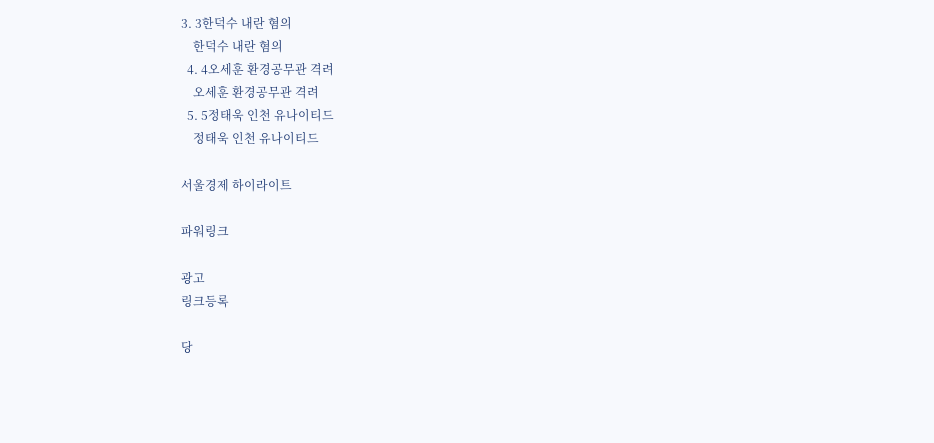3. 3한덕수 내란 혐의
    한덕수 내란 혐의
  4. 4오세훈 환경공무관 격려
    오세훈 환경공무관 격려
  5. 5정태욱 인천 유나이티드
    정태욱 인천 유나이티드

서울경제 하이라이트

파워링크

광고
링크등록

당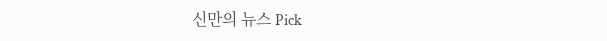신만의 뉴스 Pick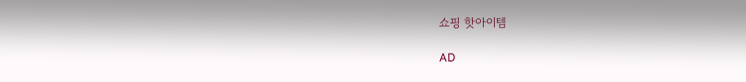쇼핑 핫아이템

AD